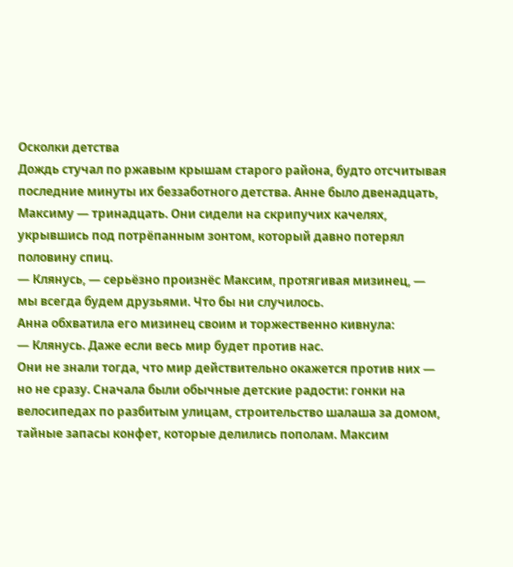Осколки детства
Дождь стучал по ржавым крышам старого района, будто отсчитывая последние минуты их беззаботного детства. Анне было двенадцать, Максиму — тринадцать. Они сидели на скрипучих качелях, укрывшись под потрёпанным зонтом, который давно потерял половину спиц.
— Клянусь, — серьёзно произнёс Максим, протягивая мизинец, — мы всегда будем друзьями. Что бы ни случилось.
Анна обхватила его мизинец своим и торжественно кивнула:
— Клянусь. Даже если весь мир будет против нас.
Они не знали тогда, что мир действительно окажется против них — но не сразу. Сначала были обычные детские радости: гонки на велосипедах по разбитым улицам, строительство шалаша за домом, тайные запасы конфет, которые делились пополам. Максим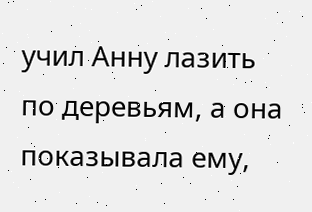учил Анну лазить по деревьям, а она показывала ему,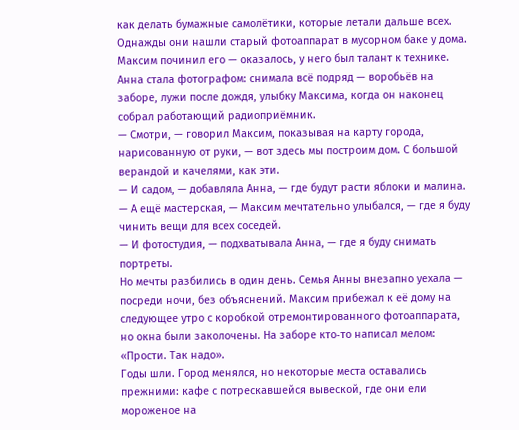как делать бумажные самолётики, которые летали дальше всех.
Однажды они нашли старый фотоаппарат в мусорном баке у дома. Максим починил его — оказалось, у него был талант к технике. Анна стала фотографом: снимала всё подряд — воробьёв на заборе, лужи после дождя, улыбку Максима, когда он наконец собрал работающий радиоприёмник.
— Смотри, — говорил Максим, показывая на карту города, нарисованную от руки, — вот здесь мы построим дом. С большой верандой и качелями, как эти.
— И садом, — добавляла Анна, — где будут расти яблоки и малина.
— А ещё мастерская, — Максим мечтательно улыбался, — где я буду чинить вещи для всех соседей.
— И фотостудия, — подхватывала Анна, — где я буду снимать портреты.
Но мечты разбились в один день. Семья Анны внезапно уехала — посреди ночи, без объяснений. Максим прибежал к её дому на следующее утро с коробкой отремонтированного фотоаппарата, но окна были заколочены. На заборе кто‑то написал мелом: «Прости. Так надо».
Годы шли. Город менялся, но некоторые места оставались прежними: кафе с потрескавшейся вывеской, где они ели мороженое на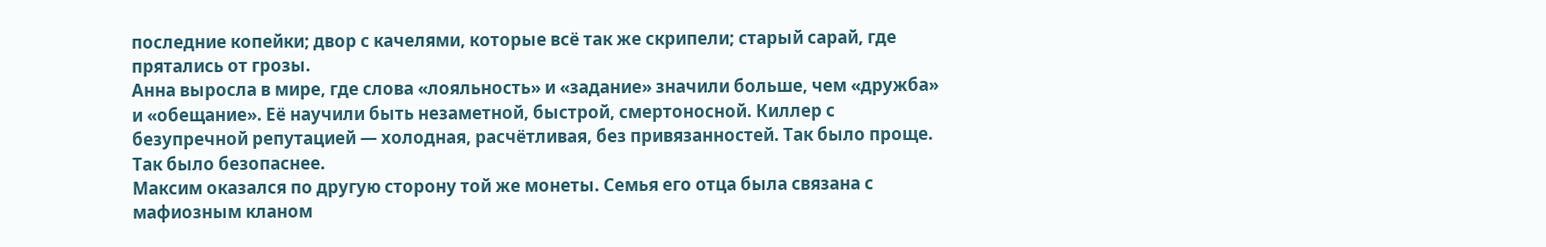последние копейки; двор с качелями, которые всё так же скрипели; старый сарай, где прятались от грозы.
Анна выросла в мире, где слова «лояльность» и «задание» значили больше, чем «дружба» и «обещание». Её научили быть незаметной, быстрой, смертоносной. Киллер с безупречной репутацией — холодная, расчётливая, без привязанностей. Так было проще. Так было безопаснее.
Максим оказался по другую сторону той же монеты. Семья его отца была связана с мафиозным кланом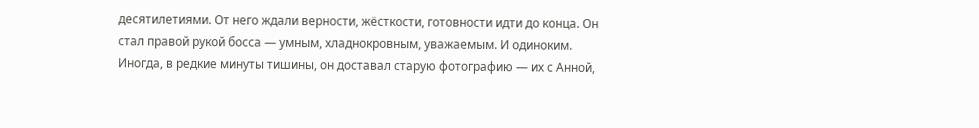десятилетиями. От него ждали верности, жёсткости, готовности идти до конца. Он стал правой рукой босса — умным, хладнокровным, уважаемым. И одиноким.
Иногда, в редкие минуты тишины, он доставал старую фотографию — их с Анной,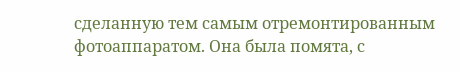сделанную тем самым отремонтированным фотоаппаратом. Она была помята, с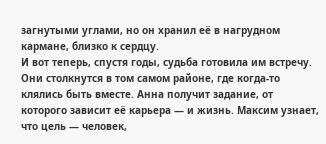загнутыми углами, но он хранил её в нагрудном кармане, близко к сердцу.
И вот теперь, спустя годы, судьба готовила им встречу. Они столкнутся в том самом районе, где когда‑то клялись быть вместе. Анна получит задание, от которого зависит её карьера — и жизнь. Максим узнает, что цель — человек,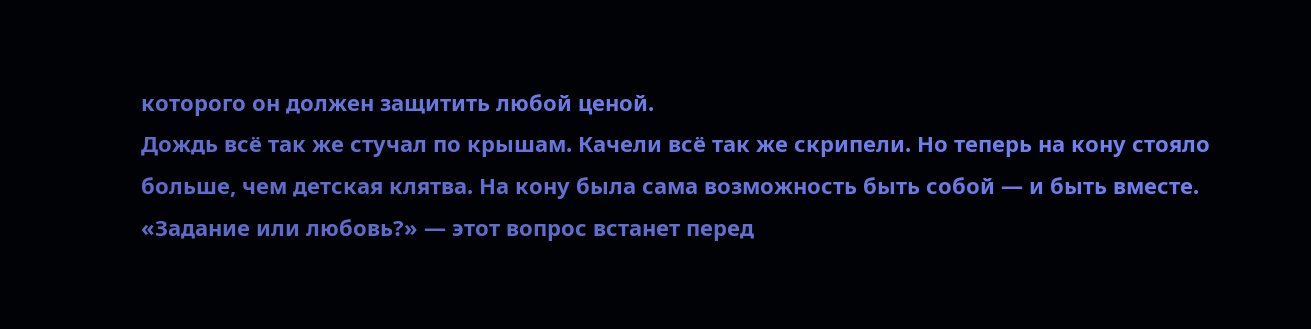которого он должен защитить любой ценой.
Дождь всё так же стучал по крышам. Качели всё так же скрипели. Но теперь на кону стояло больше, чем детская клятва. На кону была сама возможность быть собой — и быть вместе.
«Задание или любовь?» — этот вопрос встанет перед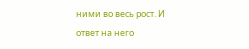ними во весь рост. И ответ на него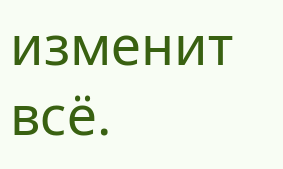изменит всё.